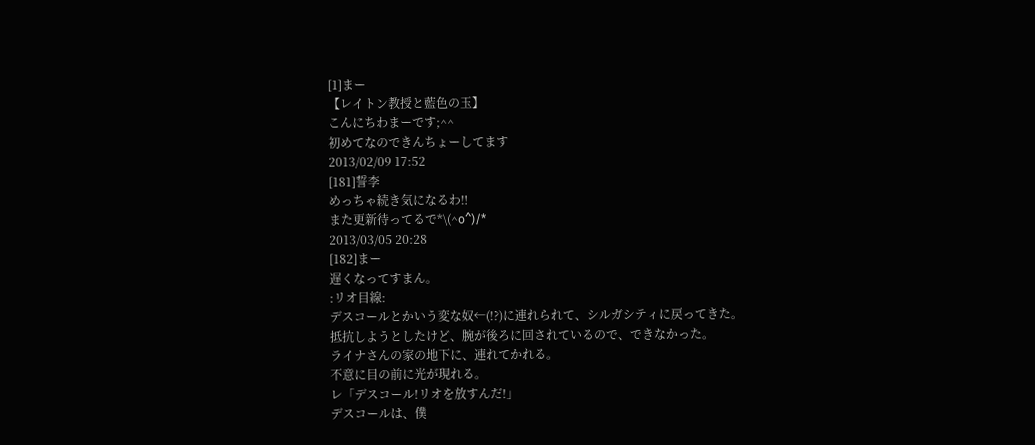[1]まー
【レイトン教授と藍色の玉】
こんにちわまーです;^^
初めてなのできんちょーしてます
2013/02/09 17:52
[181]誓李
めっちゃ続き気になるわ‼
また更新待ってるで*\(^o^)/*
2013/03/05 20:28
[182]まー
遅くなってすまん。
:リオ目線:
デスコールとかいう変な奴←(!?)に連れられて、シルガシティに戻ってきた。
抵抗しようとしたけど、腕が後ろに回されているので、できなかった。
ライナさんの家の地下に、連れてかれる。
不意に目の前に光が現れる。
レ「デスコール!リオを放すんだ!」
デスコールは、僕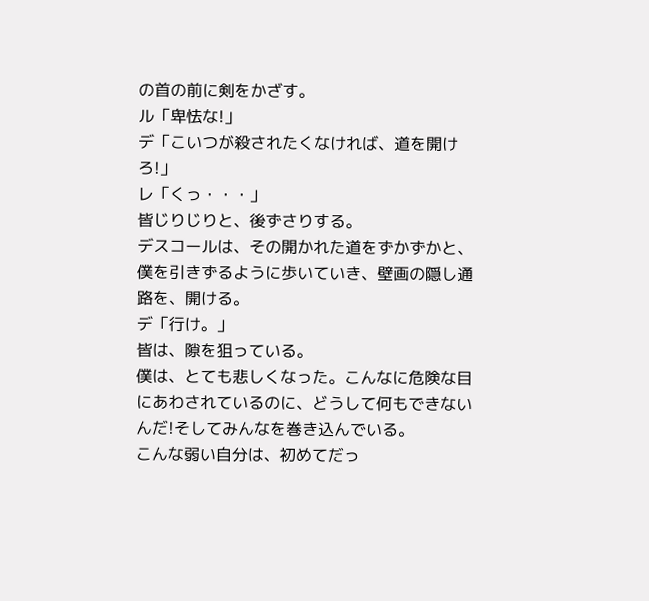の首の前に剣をかざす。
ル「卑怯な!」
デ「こいつが殺されたくなければ、道を開けろ!」
レ「くっ・・・」
皆じりじりと、後ずさりする。
デスコールは、その開かれた道をずかずかと、僕を引きずるように歩いていき、壁画の隠し通路を、開ける。
デ「行け。」
皆は、隙を狙っている。
僕は、とても悲しくなった。こんなに危険な目にあわされているのに、どうして何もできないんだ!そしてみんなを巻き込んでいる。
こんな弱い自分は、初めてだっ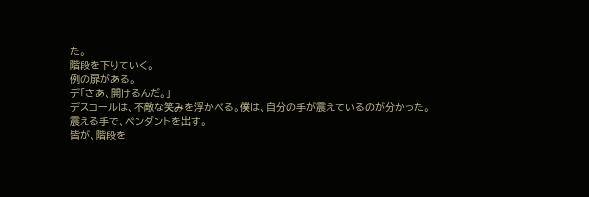た。
階段を下りていく。
例の扉がある。
デ「さあ、開けるんだ。」
デスコールは、不敵な笑みを浮かべる。僕は、自分の手が震えているのが分かった。
震える手で、ペンダントを出す。
皆が、階段を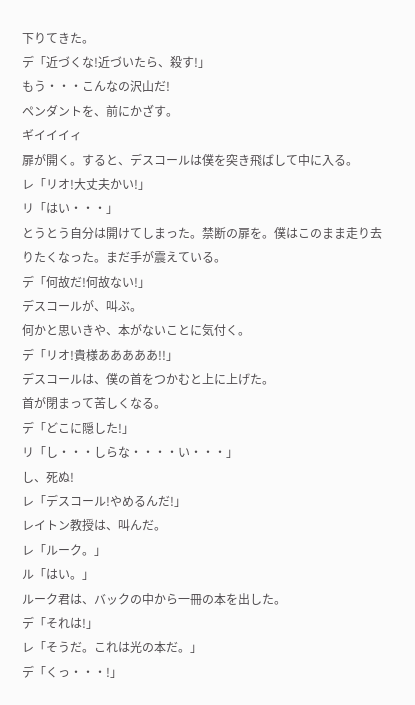下りてきた。
デ「近づくな!近づいたら、殺す!」
もう・・・こんなの沢山だ!
ペンダントを、前にかざす。
ギイイイィ
扉が開く。すると、デスコールは僕を突き飛ばして中に入る。
レ「リオ!大丈夫かい!」
リ「はい・・・」
とうとう自分は開けてしまった。禁断の扉を。僕はこのまま走り去りたくなった。まだ手が震えている。
デ「何故だ!何故ない!」
デスコールが、叫ぶ。
何かと思いきや、本がないことに気付く。
デ「リオ!貴様あああああ!!」
デスコールは、僕の首をつかむと上に上げた。
首が閉まって苦しくなる。
デ「どこに隠した!」
リ「し・・・しらな・・・・い・・・」
し、死ぬ!
レ「デスコール!やめるんだ!」
レイトン教授は、叫んだ。
レ「ルーク。」
ル「はい。」
ルーク君は、バックの中から一冊の本を出した。
デ「それは!」
レ「そうだ。これは光の本だ。」
デ「くっ・・・!」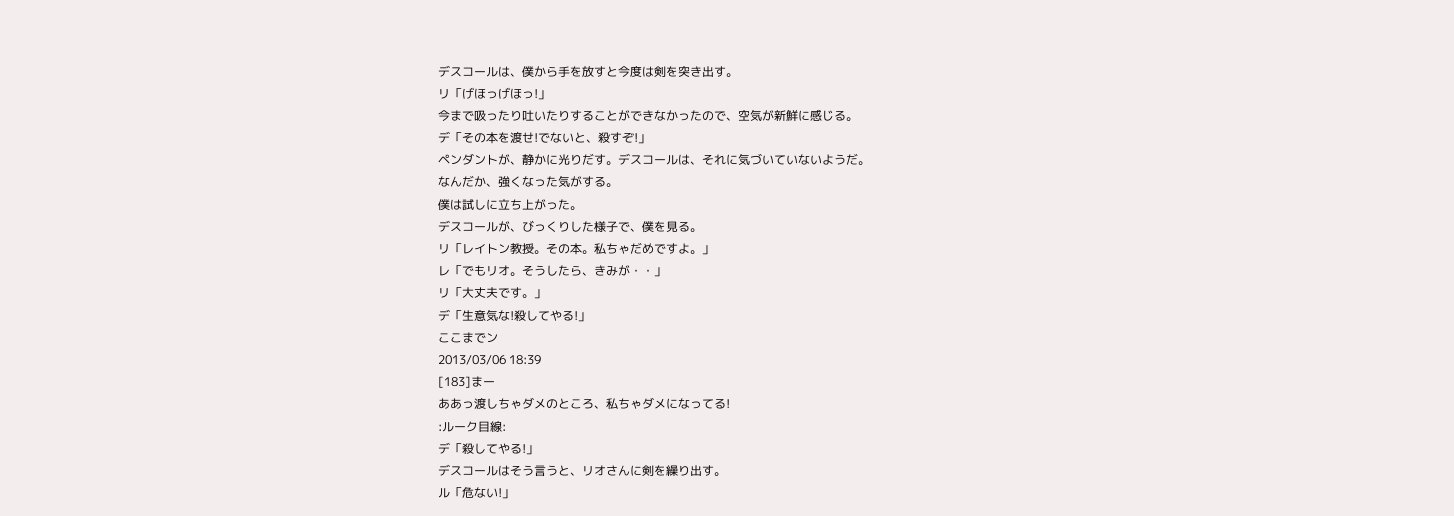デスコールは、僕から手を放すと今度は剣を突き出す。
リ「げほっげほっ!」
今まで吸ったり吐いたりすることができなかったので、空気が新鮮に感じる。
デ「その本を渡せ!でないと、殺すぞ!」
ペンダントが、静かに光りだす。デスコールは、それに気づいていないようだ。
なんだか、強くなった気がする。
僕は試しに立ち上がった。
デスコールが、びっくりした様子で、僕を見る。
リ「レイトン教授。その本。私ちゃだめですよ。」
レ「でもリオ。そうしたら、きみが・・」
リ「大丈夫です。」
デ「生意気な!殺してやる!」
ここまでン
2013/03/06 18:39
[183]まー
ああっ渡しちゃダメのところ、私ちゃダメになってる!
:ルーク目線:
デ「殺してやる!」
デスコールはそう言うと、リオさんに剣を繰り出す。
ル「危ない!」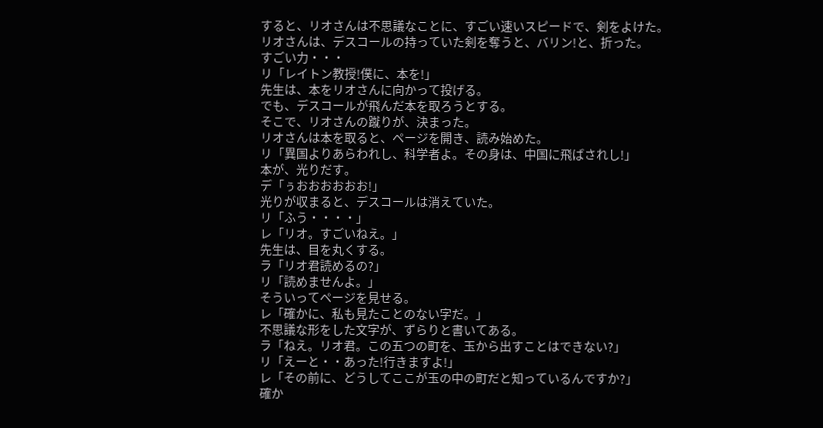すると、リオさんは不思議なことに、すごい速いスピードで、剣をよけた。
リオさんは、デスコールの持っていた剣を奪うと、バリン!と、折った。
すごい力・・・
リ「レイトン教授!僕に、本を!」
先生は、本をリオさんに向かって投げる。
でも、デスコールが飛んだ本を取ろうとする。
そこで、リオさんの蹴りが、決まった。
リオさんは本を取ると、ページを開き、読み始めた。
リ「異国よりあらわれし、科学者よ。その身は、中国に飛ばされし!」
本が、光りだす。
デ「ぅおおおおおお!」
光りが収まると、デスコールは消えていた。
リ「ふう・・・・」
レ「リオ。すごいねえ。」
先生は、目を丸くする。
ラ「リオ君読めるの?」
リ「読めませんよ。」
そういってページを見せる。
レ「確かに、私も見たことのない字だ。」
不思議な形をした文字が、ずらりと書いてある。
ラ「ねえ。リオ君。この五つの町を、玉から出すことはできない?」
リ「えーと・・あった!行きますよ!」
レ「その前に、どうしてここが玉の中の町だと知っているんですか?」
確か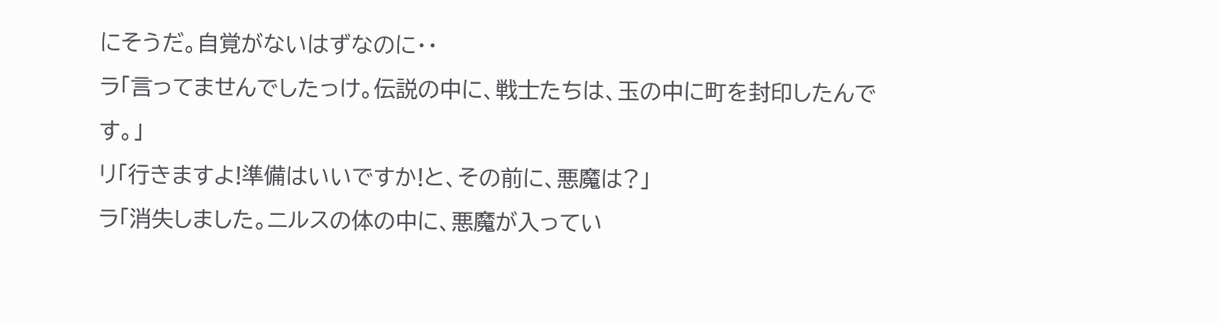にそうだ。自覚がないはずなのに・・
ラ「言ってませんでしたっけ。伝説の中に、戦士たちは、玉の中に町を封印したんです。」
リ「行きますよ!準備はいいですか!と、その前に、悪魔は?」
ラ「消失しました。ニルスの体の中に、悪魔が入ってい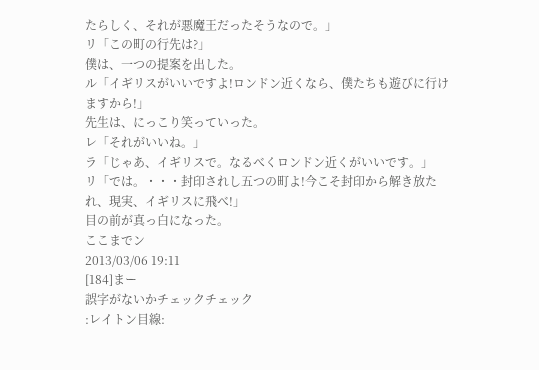たらしく、それが悪魔王だったそうなので。」
リ「この町の行先は?」
僕は、一つの提案を出した。
ル「イギリスがいいですよ!ロンドン近くなら、僕たちも遊びに行けますから!」
先生は、にっこり笑っていった。
レ「それがいいね。」
ラ「じゃあ、イギリスで。なるべくロンドン近くがいいです。」
リ「では。・・・封印されし五つの町よ!今こそ封印から解き放たれ、現実、イギリスに飛べ!」
目の前が真っ白になった。
ここまでン
2013/03/06 19:11
[184]まー
誤字がないかチェックチェック
:レイトン目線: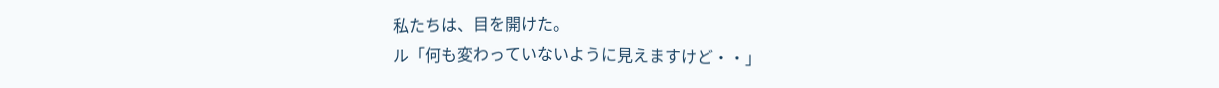私たちは、目を開けた。
ル「何も変わっていないように見えますけど・・」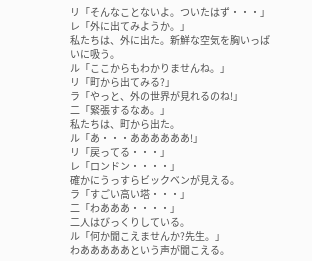リ「そんなことないよ。ついたはず・・・」
レ「外に出てみようか。」
私たちは、外に出た。新鮮な空気を胸いっぱいに吸う。
ル「ここからもわかりませんね。」
リ「町から出てみる?」
ラ「やっと、外の世界が見れるのね!」
二「緊張するなあ。」
私たちは、町から出た。
ル「あ・・・ああああああ!」
リ「戻ってる・・・」
レ「ロンドン・・・・」
確かにうっすらビックベンが見える。
ラ「すごい高い塔・・・」
二「わあああ・・・・」
二人はびっくりしている。
ル「何か聞こえませんか?先生。」
わあああああという声が聞こえる。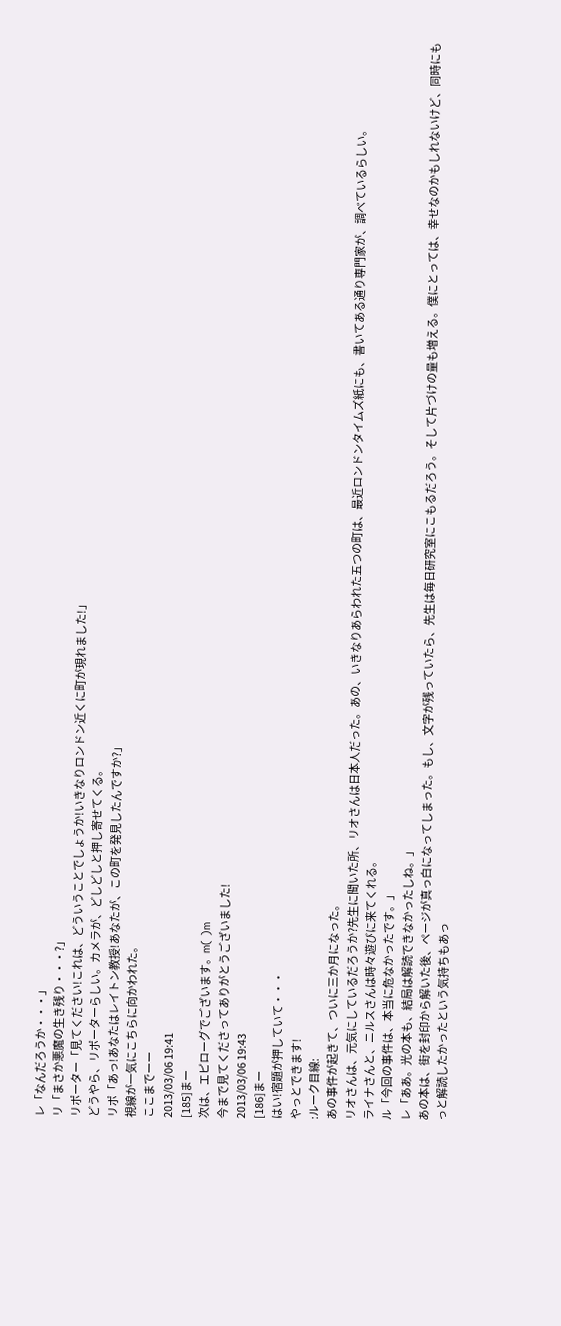レ「なんだろうか・・・」
リ「まさか悪魔の生き残り・・・?」
リポーター「見てください!これは、どういうことでしょうか!いきなりロンドン近くに町が現れました!」
どうやら、リポーターらしい。カメラが、どしどしと押し寄せてくる。
リポ「あっ!あなたはレイトン教授!あなたが、この町を発見したんですか?」
視線が一気にこちらに向かわれた。
ここまでーー
2013/03/06 19:41
[185]まー
次は、エピローグでございます。m( )m
今まで見てくださってありがとうございました!
2013/03/06 19:43
[186]まー
はい!宿題が押していて・・・
やっとできます!
:ルーク目線:
あの事件が起きて、ついに三か月になった。
リオさんは、元気にしているだろうか?先生に聞いた所、リオさんは日本人だった。あの、いきなりあらわれた五つの町は、最近ロンドンタイムズ紙にも、書いてある通り専門家が、調べているらしい。
ライナさんと、ニルスさんは時々遊びに来てくれる。
ル「今回の事件は、本当に危なかったです。」
レ「ああ。光の本も、結局は解読できなかったしね。」
あの本は、街を封印から解いた後、ページが真っ白になってしまった。もし、文字が残っていたら、先生は毎日研究室にこもるだろう。そして片づけの量も増える。僕にとっては、幸せなのかもしれないけど、同時にもっと解読したかったという気持ちもあっ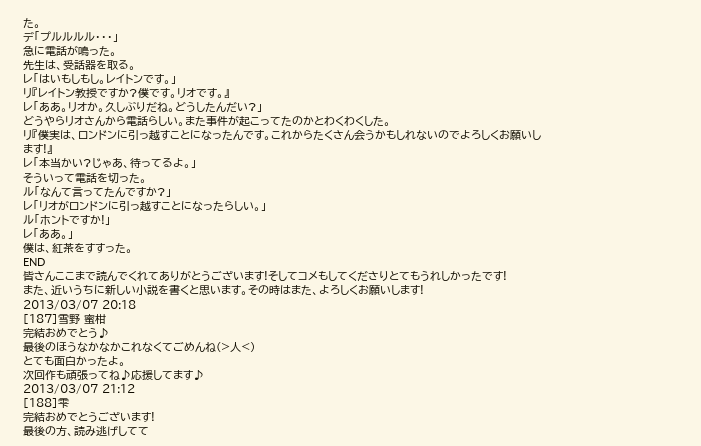た。
デ「プルルルル・・・」
急に電話が鳴った。
先生は、受話器を取る。
レ「はいもしもし。レイトンです。」
リ『レイトン教授ですか?僕です。リオです。』
レ「ああ。リオか。久しぶりだね。どうしたんだい?」
どうやらリオさんから電話らしい。また事件が起こってたのかとわくわくした。
リ『僕実は、ロンドンに引っ越すことになったんです。これからたくさん会うかもしれないのでよろしくお願いします!』
レ「本当かい?じゃあ、待ってるよ。」
そういって電話を切った。
ル「なんて言ってたんですか?」
レ「リオがロンドンに引っ越すことになったらしい。」
ル「ホントですか!」
レ「ああ。」
僕は、紅茶をすすった。
END
皆さんここまで読んでくれてありがとうございます!そしてコメもしてくださりとてもうれしかったです!
また、近いうちに新しい小説を書くと思います。その時はまた、よろしくお願いします!
2013/03/07 20:18
[187]雪野 蜜柑
完結おめでとう♪
最後のほうなかなかこれなくてごめんね(>人<)
とても面白かったよ。
次回作も頑張ってね♪応援してます♪
2013/03/07 21:12
[188]雫
完結おめでとうございます!
最後の方、読み逃げしてて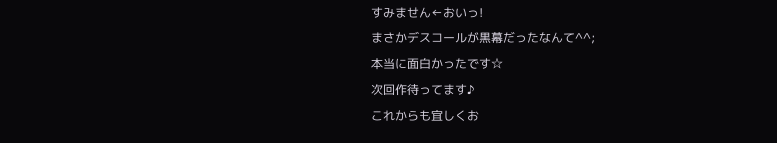すみません←おいっ!
まさかデスコールが黒幕だったなんて^^;
本当に面白かったです☆
次回作待ってます♪
これからも宜しくお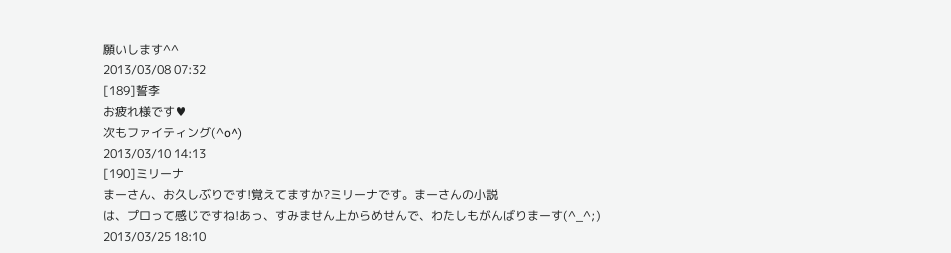願いします^^
2013/03/08 07:32
[189]誓李
お疲れ様です♥
次もファイティング(^o^)
2013/03/10 14:13
[190]ミリーナ
まーさん、お久しぶりです!覚えてますか?ミリーナです。まーさんの小説
は、プロって感じですね!あっ、すみません上からめせんで、わたしもがんばりまーす(^_^;)
2013/03/25 18:10